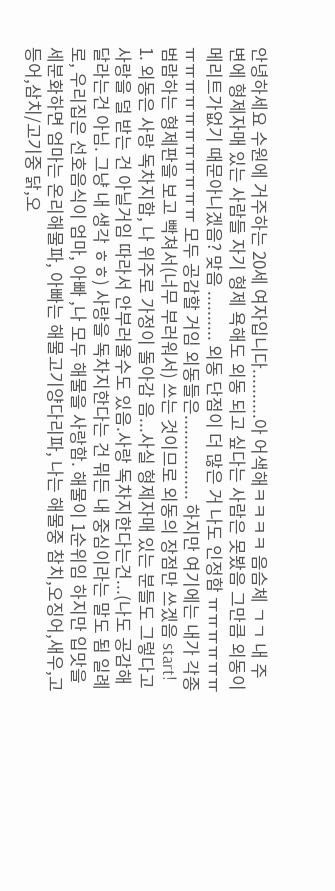안녕하세요 수원에 거주하는 20세 여자입니다..........아 어색해ㅋㅋㅋㅋ 음슴체 ㄱㄱ 내 주변에 형제자매 있는 사람들 자기 형제 욕해도 외동 되고 싶다는 사람은 못봤음 그만큼 외동이 메리트가없기 때문아니겠음? 맞음 .......... 외동 단점이 더 많은 거 나도 인정함 ㅠㅠㅠㅠㅠㅠㅠㅠㅠㅠㅠㅠㅠㅠㅠㅠㅠ 모두 공감할 거임 외동들은................. 하지만 여기에는 내가 각종 범람하는 형제판을 보고 빡쳐서(너무 부러워서) 쓰는 것이므로 외동의 장점만 쓰겠음 start! 1. 외동은 사랑 독차지함, 나 위주로 가정이 돌아감 음...사실 형제자매 있는 분들도 그렇다고 사랑을 덜 받는 건 아닐거임 따라서 안부러울수도 있음.사랑 독차지한다는건...(나도 공감해달라는건 아님. 그냥 내 생각 ㅎㅎ) 사랑을 독차지한다는 건 뭐든 내 중심이라는 말도 됨 일례로, 우리집은 선호음식이 엄마, 아빠 ,나 모두 해물을 사랑함. 해물이 1순위임 하지만 입맛을 세분화하면 엄마는 온리해물파, 아빠는 해물고기양다리파, 나는 해물중 참치,오징어,새우,고등어,삼치/고기중 닭,오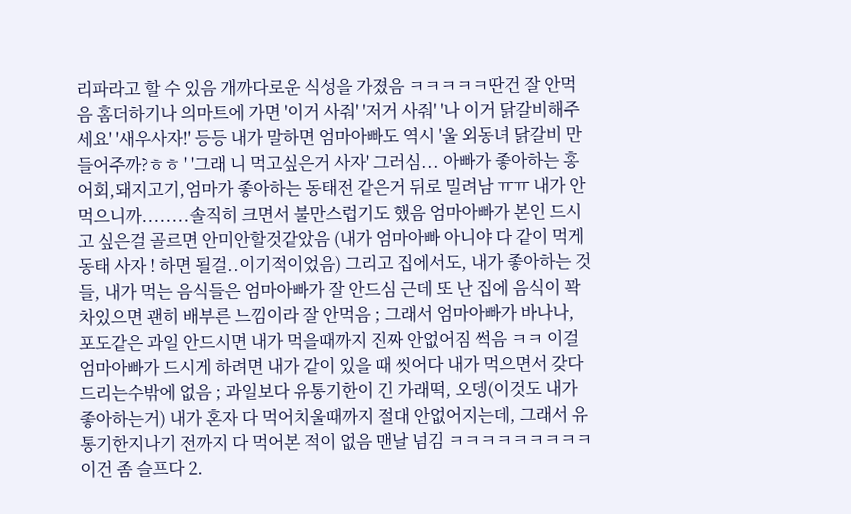리파라고 할 수 있음 개까다로운 식성을 가졌음 ㅋㅋㅋㅋㅋ딴건 잘 안먹음 홈더하기나 의마트에 가면 '이거 사줘' '저거 사줘' '나 이거 닭갈비해주세요' '새우사자!' 등등 내가 말하면 엄마아빠도 역시 '울 외동녀 닭갈비 만들어주까?ㅎㅎ ' '그래 니 먹고싶은거 사자' 그러심... 아빠가 좋아하는 홍어회,돼지고기,엄마가 좋아하는 동태전 같은거 뒤로 밀려남 ㅠㅠ 내가 안먹으니까........솔직히 크면서 불만스럽기도 했음 엄마아빠가 본인 드시고 싶은걸 골르면 안미안할것같았음 (내가 엄마아빠 아니야 다 같이 먹게 동태 사자 ! 하면 될걸..이기적이었음) 그리고 집에서도, 내가 좋아하는 것들, 내가 먹는 음식들은 엄마아빠가 잘 안드심 근데 또 난 집에 음식이 꽉 차있으면 괜히 배부른 느낌이라 잘 안먹음 ; 그래서 엄마아빠가 바나나, 포도같은 과일 안드시면 내가 먹을때까지 진짜 안없어짐 썩음 ㅋㅋ 이걸 엄마아빠가 드시게 하려면 내가 같이 있을 때 씻어다 내가 먹으면서 갖다드리는수밖에 없음 ; 과일보다 유통기한이 긴 가래떡, 오뎅(이것도 내가 좋아하는거) 내가 혼자 다 먹어치울때까지 절대 안없어지는데, 그래서 유통기한지나기 전까지 다 먹어본 적이 없음 맨날 넘김 ㅋㅋㅋㅋㅋㅋㅋㅋㅋ 이건 좀 슬프다 2.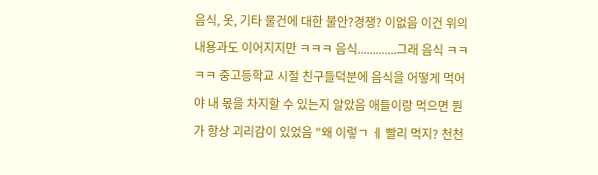음식, 옷, 기타 물건에 대한 불안?경쟁? 이없음 이건 위의 내용과도 이어지지만 ㅋㅋㅋ 음식.............그래 음식 ㅋㅋㅋㅋ 중고등학교 시절 친구들덕분에 음식을 어떻게 먹어야 내 몫을 차지할 수 있는지 알았음 애들이랑 먹으면 뭔가 항상 괴리감이 있었음 "왜 이렇ㄱ ㅔ 빨리 먹지? 천천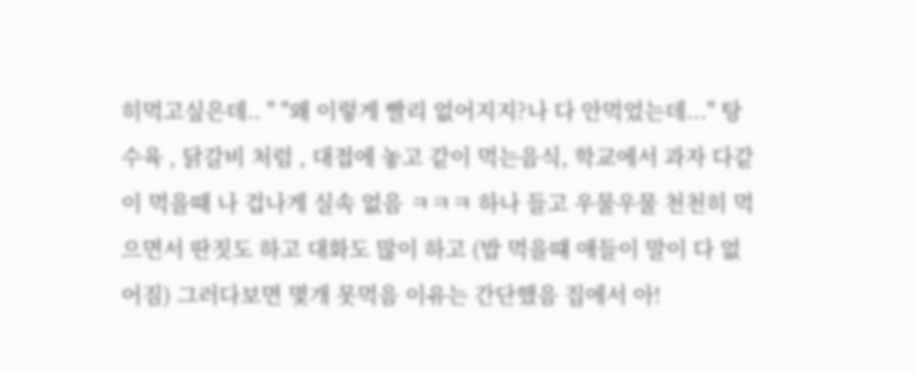히먹고싶은데.. " "왜 이렇게 빨리 없어지지?나 다 안먹었는데..." 탕수육 , 닭갈비 처럼 , 대접에 놓고 같이 먹는음식, 학교에서 과자 다같이 먹을때 나 겁나게 실속 없음 ㅋㅋㅋ 하나 들고 우물우물 천천히 먹으면서 딴짓도 하고 대화도 많이 하고 (밥 먹을떄 애들이 말이 다 없어짐) 그러다보면 몇개 못먹음 이유는 간단했음 집에서 아!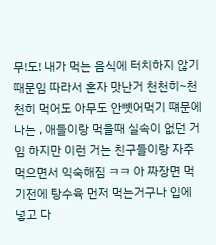무!도! 내가 먹는 음식에 터치하지 않기 때문임 따라서 혼자 맛난거 천천히~천천히 먹어도 아무도 안뻇어먹기 떄문에 나는 , 애들이랑 먹을때 실속이 없던 거임 하지만 이런 거는 친구들이랑 자주 먹으면서 익숙해짐 ㅋㅋ 아 짜장면 먹기전에 탕수육 먼저 먹는거구나 입에 넣고 다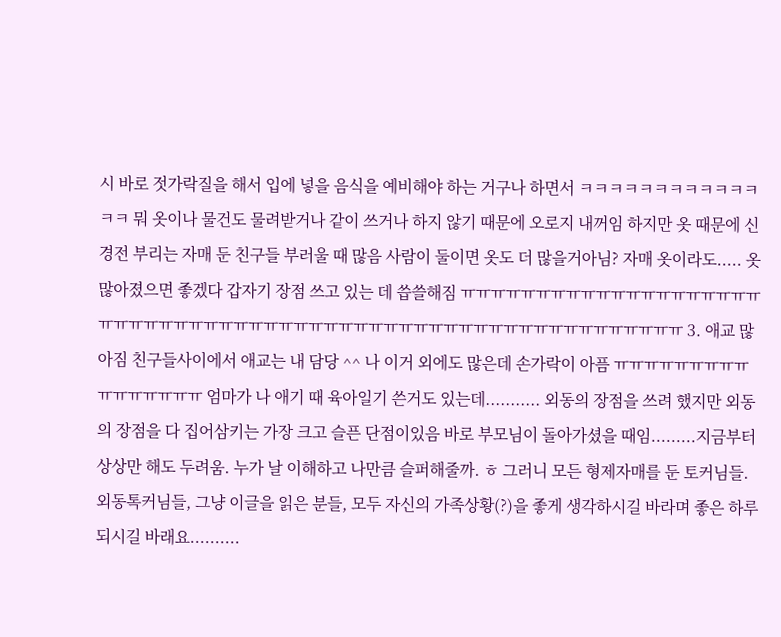시 바로 젓가락질을 해서 입에 넣을 음식을 예비해야 하는 거구나 하면서 ㅋㅋㅋㅋㅋㅋㅋㅋㅋㅋㅋㅋㅋㅋ 뭐 옷이나 물건도 물려받거나 같이 쓰거나 하지 않기 때문에 오로지 내꺼임 하지만 옷 때문에 신경전 부리는 자매 둔 친구들 부러울 때 많음 사람이 둘이면 옷도 더 많을거아님? 자매 옷이라도..... 옷 많아졌으면 좋겠다 갑자기 장점 쓰고 있는 데 씁쓸해짐 ㅠㅠㅠㅠㅠㅠㅠㅠㅠㅠㅠㅠㅠㅠㅠㅠㅠㅠㅠㅠㅠㅠㅠㅠㅠㅠㅠㅠㅠㅠㅠㅠㅠㅠㅠㅠㅠㅠㅠㅠㅠㅠㅠㅠㅠㅠㅠㅠㅠㅠㅠㅠㅠㅠㅠㅠㅠㅠㅠ 3. 애교 많아짐 친구들사이에서 애교는 내 담당 ^^ 나 이거 외에도 많은데 손가락이 아픔 ㅠㅠㅠㅠㅠㅠㅠㅠㅠㅠㅠㅠㅠㅠㅠㅠ 엄마가 나 애기 때 육아일기 쓴거도 있는데........... 외동의 장점을 쓰려 했지만 외동의 장점을 다 집어삼키는 가장 크고 슬픈 단점이있음 바로 부모님이 돌아가셨을 때임.........지금부터 상상만 해도 두려움. 누가 날 이해하고 나만큼 슬퍼해줄까. ㅎ 그러니 모든 형제자매를 둔 토커님들. 외동톡커님들, 그냥 이글을 읽은 분들, 모두 자신의 가족상황(?)을 좋게 생각하시길 바라며 좋은 하루 되시길 바래요..........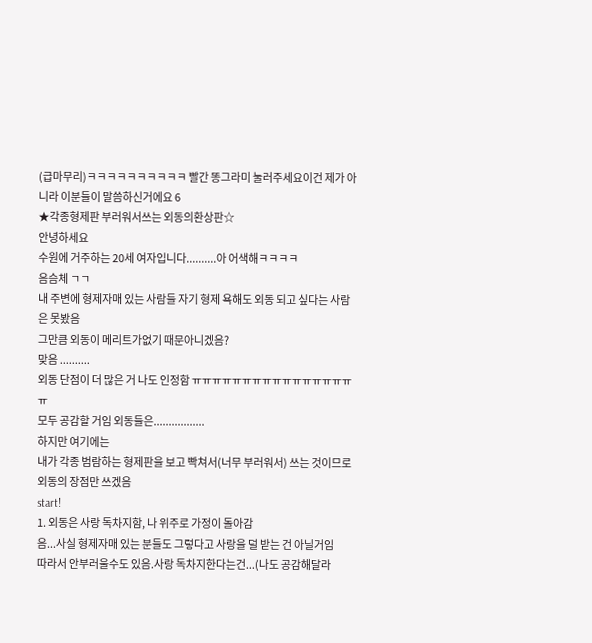(급마무리)ㅋㅋㅋㅋㅋㅋㅋㅋㅋㅋ 빨간 똥그라미 눌러주세요이건 제가 아니라 이분들이 말씀하신거에요 6
★각종형제판 부러워서쓰는 외동의환상판☆
안녕하세요
수원에 거주하는 20세 여자입니다..........아 어색해ㅋㅋㅋㅋ
음슴체 ㄱㄱ
내 주변에 형제자매 있는 사람들 자기 형제 욕해도 외동 되고 싶다는 사람은 못봤음
그만큼 외동이 메리트가없기 때문아니겠음?
맞음 ..........
외동 단점이 더 많은 거 나도 인정함 ㅠㅠㅠㅠㅠㅠㅠㅠㅠㅠㅠㅠㅠㅠㅠㅠㅠ
모두 공감할 거임 외동들은.................
하지만 여기에는
내가 각종 범람하는 형제판을 보고 빡쳐서(너무 부러워서) 쓰는 것이므로
외동의 장점만 쓰겠음
start!
1. 외동은 사랑 독차지함, 나 위주로 가정이 돌아감
음...사실 형제자매 있는 분들도 그렇다고 사랑을 덜 받는 건 아닐거임
따라서 안부러울수도 있음.사랑 독차지한다는건...(나도 공감해달라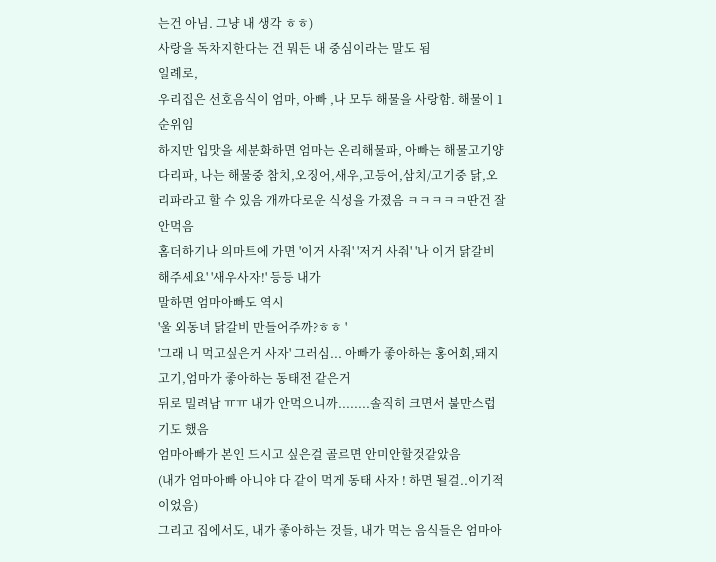는건 아님. 그냥 내 생각 ㅎㅎ)
사랑을 독차지한다는 건 뭐든 내 중심이라는 말도 됨
일례로,
우리집은 선호음식이 엄마, 아빠 ,나 모두 해물을 사랑함. 해물이 1순위임
하지만 입맛을 세분화하면 엄마는 온리해물파, 아빠는 해물고기양다리파, 나는 해물중 참치,오징어,새우,고등어,삼치/고기중 닭,오리파라고 할 수 있음 개까다로운 식성을 가졌음 ㅋㅋㅋㅋㅋ딴건 잘 안먹음
홈더하기나 의마트에 가면 '이거 사줘' '저거 사줘' '나 이거 닭갈비해주세요' '새우사자!' 등등 내가
말하면 엄마아빠도 역시
'울 외동녀 닭갈비 만들어주까?ㅎㅎ '
'그래 니 먹고싶은거 사자' 그러심... 아빠가 좋아하는 홍어회,돼지고기,엄마가 좋아하는 동태전 같은거
뒤로 밀려남 ㅠㅠ 내가 안먹으니까........솔직히 크면서 불만스럽기도 했음
엄마아빠가 본인 드시고 싶은걸 골르면 안미안할것같았음
(내가 엄마아빠 아니야 다 같이 먹게 동태 사자 ! 하면 될걸..이기적이었음)
그리고 집에서도, 내가 좋아하는 것들, 내가 먹는 음식들은 엄마아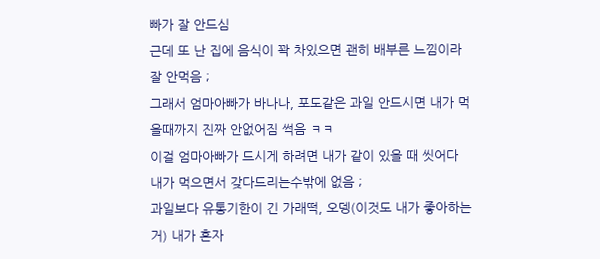빠가 잘 안드심
근데 또 난 집에 음식이 꽉 차있으면 괜히 배부른 느낌이라 잘 안먹음 ;
그래서 엄마아빠가 바나나, 포도같은 과일 안드시면 내가 먹을때까지 진짜 안없어짐 썩음 ㅋㅋ
이걸 엄마아빠가 드시게 하려면 내가 같이 있을 때 씻어다 내가 먹으면서 갖다드리는수밖에 없음 ;
과일보다 유통기한이 긴 가래떡, 오뎅(이것도 내가 좋아하는거) 내가 혼자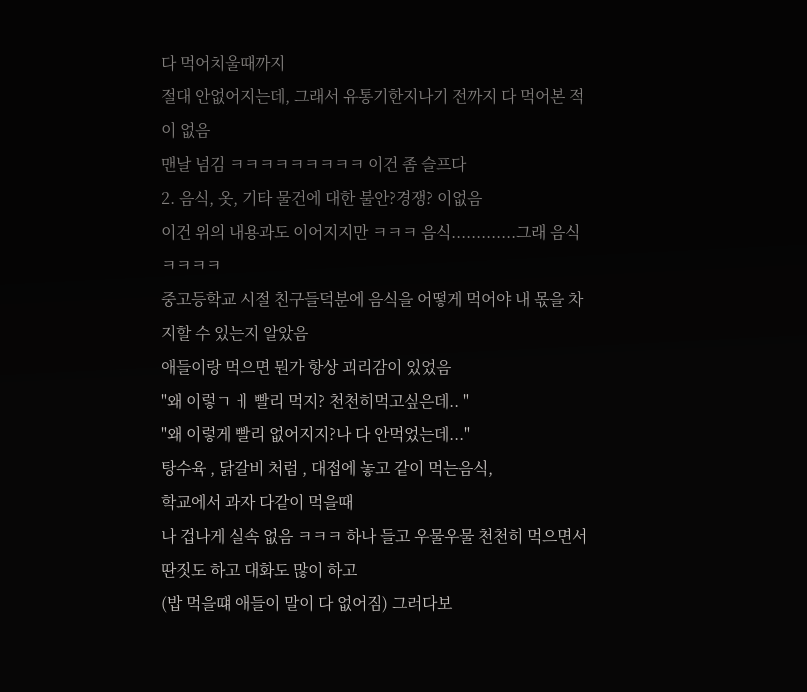다 먹어치울때까지
절대 안없어지는데, 그래서 유통기한지나기 전까지 다 먹어본 적이 없음
맨날 넘김 ㅋㅋㅋㅋㅋㅋㅋㅋㅋ 이건 좀 슬프다
2. 음식, 옷, 기타 물건에 대한 불안?경쟁? 이없음
이건 위의 내용과도 이어지지만 ㅋㅋㅋ 음식.............그래 음식 ㅋㅋㅋㅋ
중고등학교 시절 친구들덕분에 음식을 어떻게 먹어야 내 몫을 차지할 수 있는지 알았음
애들이랑 먹으면 뭔가 항상 괴리감이 있었음
"왜 이렇ㄱ ㅔ 빨리 먹지? 천천히먹고싶은데.. "
"왜 이렇게 빨리 없어지지?나 다 안먹었는데..."
탕수육 , 닭갈비 처럼 , 대접에 놓고 같이 먹는음식,
학교에서 과자 다같이 먹을때
나 겁나게 실속 없음 ㅋㅋㅋ 하나 들고 우물우물 천천히 먹으면서 딴짓도 하고 대화도 많이 하고
(밥 먹을떄 애들이 말이 다 없어짐) 그러다보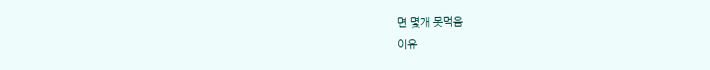면 몇개 못먹음
이유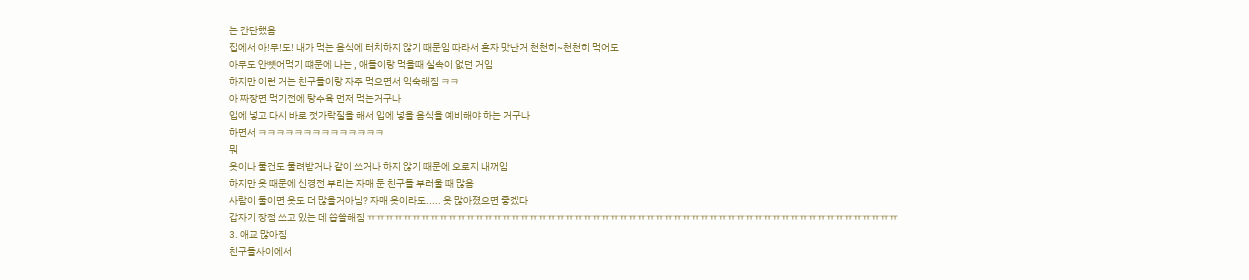는 간단했음
집에서 아!무!도! 내가 먹는 음식에 터치하지 않기 때문임 따라서 혼자 맛난거 천천히~천천히 먹어도
아무도 안뻇어먹기 떄문에 나는 , 애들이랑 먹을때 실속이 없던 거임
하지만 이런 거는 친구들이랑 자주 먹으면서 익숙해짐 ㅋㅋ
아 짜장면 먹기전에 탕수육 먼저 먹는거구나
입에 넣고 다시 바로 젓가락질을 해서 입에 넣을 음식을 예비해야 하는 거구나
하면서 ㅋㅋㅋㅋㅋㅋㅋㅋㅋㅋㅋㅋㅋㅋ
뭐
옷이나 물건도 물려받거나 같이 쓰거나 하지 않기 때문에 오로지 내꺼임
하지만 옷 때문에 신경전 부리는 자매 둔 친구들 부러울 때 많음
사람이 둘이면 옷도 더 많을거아님? 자매 옷이라도..... 옷 많아졌으면 좋겠다
갑자기 장점 쓰고 있는 데 씁쓸해짐 ㅠㅠㅠㅠㅠㅠㅠㅠㅠㅠㅠㅠㅠㅠㅠㅠㅠㅠㅠㅠㅠㅠㅠㅠㅠㅠㅠㅠㅠㅠㅠㅠㅠㅠㅠㅠㅠㅠㅠㅠㅠㅠㅠㅠㅠㅠㅠㅠㅠㅠㅠㅠㅠㅠㅠㅠㅠㅠㅠ
3. 애교 많아짐
친구들사이에서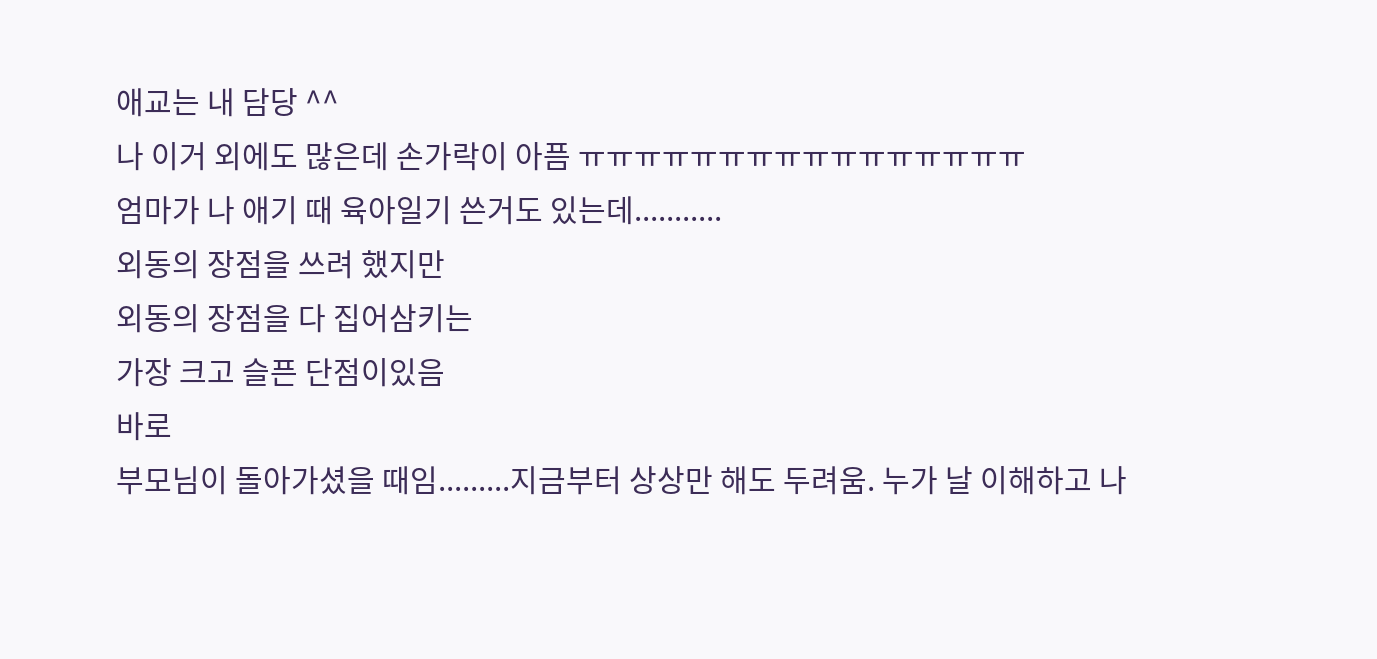애교는 내 담당 ^^
나 이거 외에도 많은데 손가락이 아픔 ㅠㅠㅠㅠㅠㅠㅠㅠㅠㅠㅠㅠㅠㅠㅠㅠ
엄마가 나 애기 때 육아일기 쓴거도 있는데...........
외동의 장점을 쓰려 했지만
외동의 장점을 다 집어삼키는
가장 크고 슬픈 단점이있음
바로
부모님이 돌아가셨을 때임.........지금부터 상상만 해도 두려움. 누가 날 이해하고 나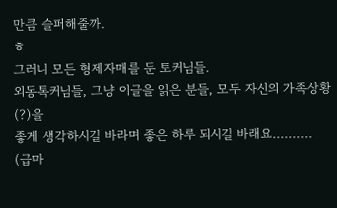만큼 슬퍼해줄까.
ㅎ
그러니 모든 형제자매를 둔 토커님들.
외동톡커님들, 그냥 이글을 읽은 분들, 모두 자신의 가족상황(?)을
좋게 생각하시길 바라며 좋은 하루 되시길 바래요..........
(급마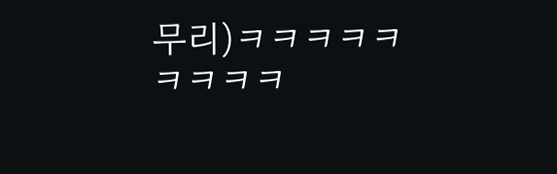무리)ㅋㅋㅋㅋㅋㅋㅋㅋㅋ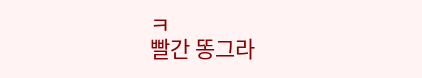ㅋ
빨간 똥그라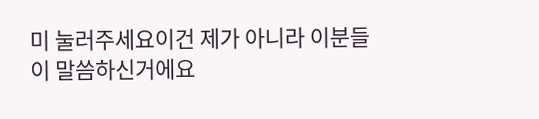미 눌러주세요이건 제가 아니라 이분들이 말씀하신거에요